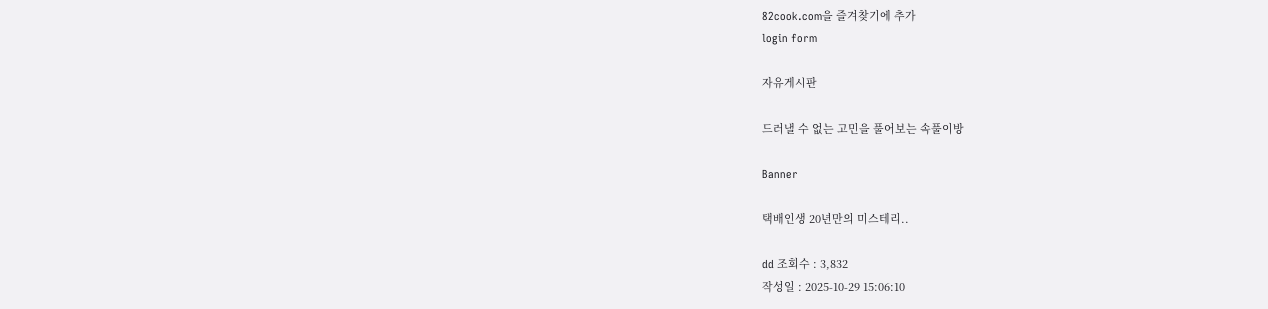82cook.com을 즐겨찾기에 추가
login form

자유게시판

드러낼 수 없는 고민을 풀어보는 속풀이방

Banner

택배인생 20년만의 미스테리..

dd 조회수 : 3,832
작성일 : 2025-10-29 15:06:10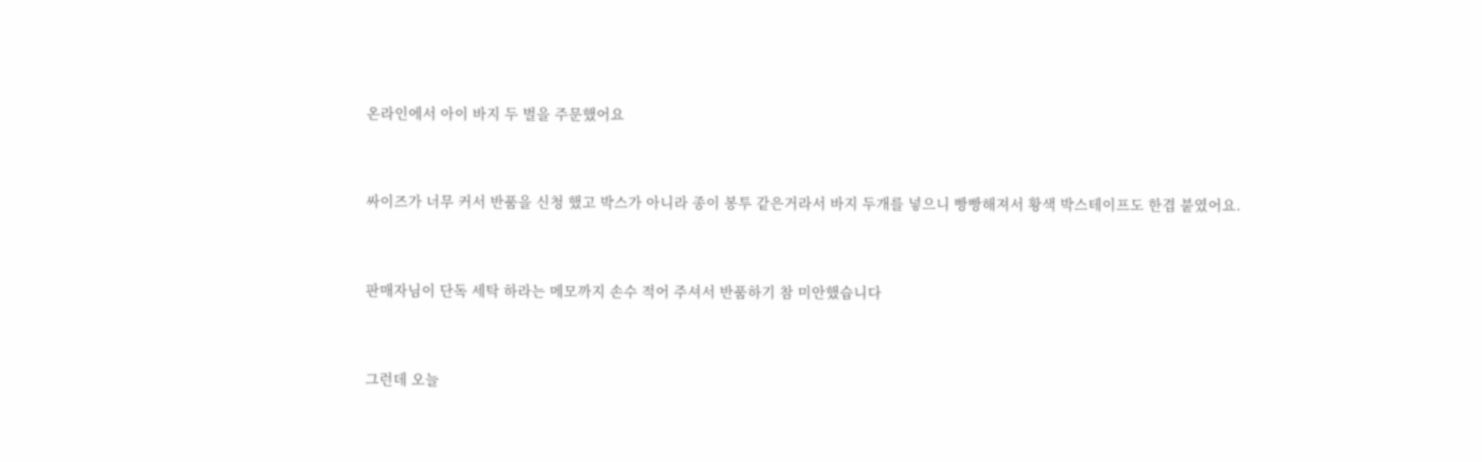온라인에서 아이 바지 두 벌을 주문했어요



싸이즈가 너무 커서 반품을 신청 했고 박스가 아니라 종이 봉투 같은거라서 바지 두개를 넣으니 빵빵해져서 황색 박스테이프도 한겹 붙였어요.



판매자님이 단독 세탁 하라는 메모까지 손수 적어 주셔서 반품하기 참 미안했습니다



그런데 오늘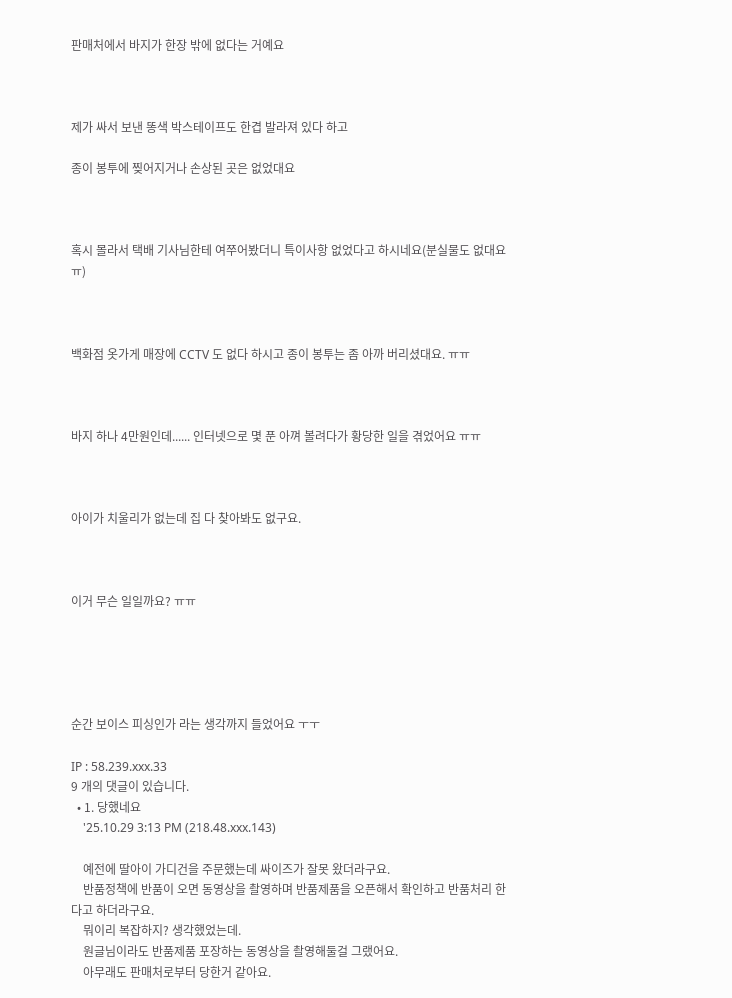판매처에서 바지가 한장 밖에 없다는 거예요



제가 싸서 보낸 똥색 박스테이프도 한겹 발라져 있다 하고

종이 봉투에 찢어지거나 손상된 곳은 없었대요



혹시 몰라서 택배 기사님한테 여쭈어봤더니 특이사항 없었다고 하시네요(분실물도 없대요 ㅠ)



백화점 옷가게 매장에 CCTV 도 없다 하시고 종이 봉투는 좀 아까 버리셨대요. ㅠㅠ



바지 하나 4만원인데...... 인터넷으로 몇 푼 아껴 볼려다가 황당한 일을 겪었어요 ㅠㅠ



아이가 치울리가 없는데 집 다 찾아봐도 없구요.



이거 무슨 일일까요? ㅠㅠ





순간 보이스 피싱인가 라는 생각까지 들었어요 ㅜㅜ

IP : 58.239.xxx.33
9 개의 댓글이 있습니다.
  • 1. 당했네요
    '25.10.29 3:13 PM (218.48.xxx.143)

    예전에 딸아이 가디건을 주문했는데 싸이즈가 잘못 왔더라구요.
    반품정책에 반품이 오면 동영상을 촬영하며 반품제품을 오픈해서 확인하고 반품처리 한다고 하더라구요.
    뭐이리 복잡하지? 생각했었는데.
    원글님이라도 반품제품 포장하는 동영상을 촬영해둘걸 그랬어요.
    아무래도 판매처로부터 당한거 같아요.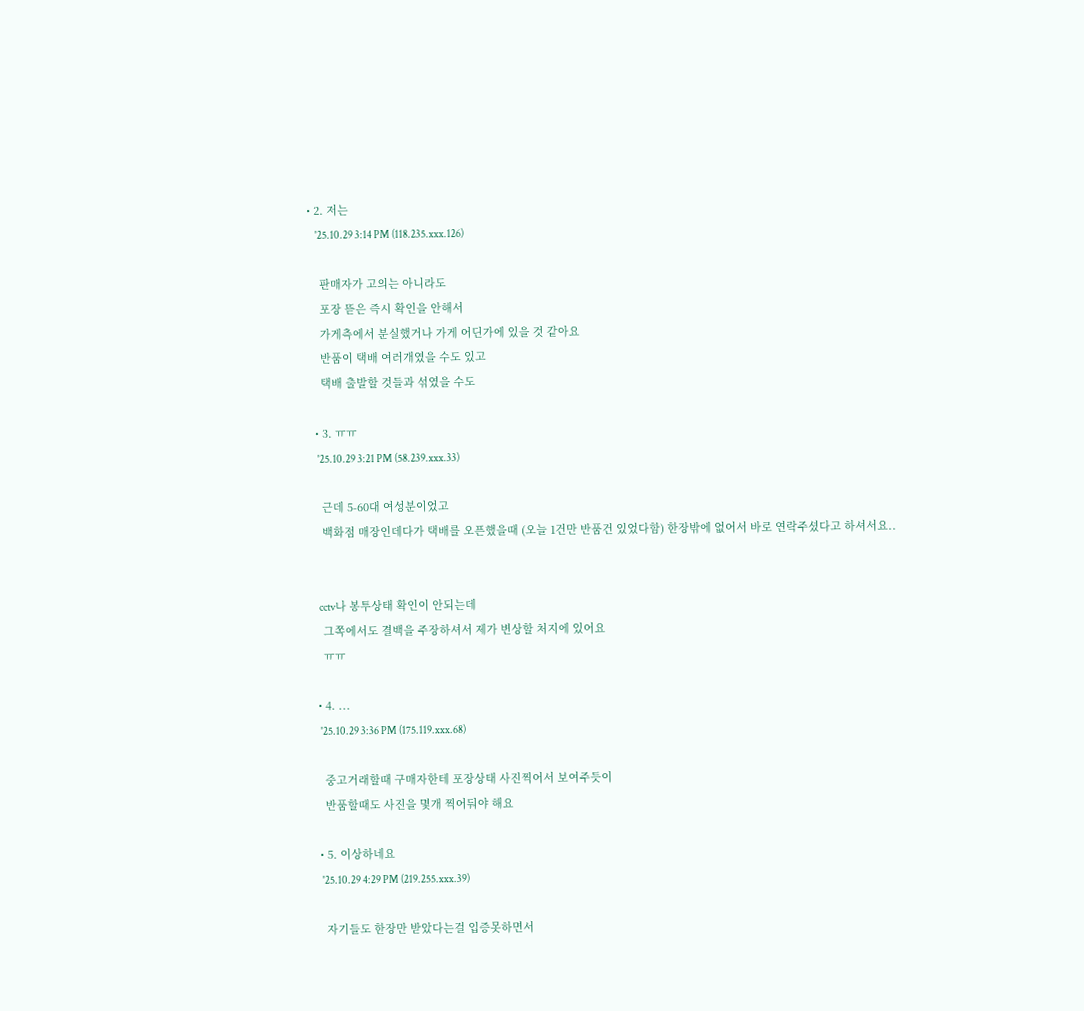• 2. 저는
    '25.10.29 3:14 PM (118.235.xxx.126)

    판매자가 고의는 아니라도
    포장 뜯은 즉시 확인을 안해서
    가게측에서 분실했거나 가게 어딘가에 있을 것 같아요
    반품이 택배 여러개였을 수도 있고
    택배 출발할 것들과 섞였을 수도

  • 3. ㅠㅠ
    '25.10.29 3:21 PM (58.239.xxx.33)

    근데 5-60대 여성분이었고
    백화점 매장인데다가 택배를 오픈했을때 (오늘 1건만 반품건 있었다함) 한장밖에 없어서 바로 연락주셨다고 하셔서요..


    cctv나 봉투상태 확인이 안되는데
    그쪽에서도 결백을 주장하셔서 제가 변상할 처지에 있어요
    ㅠㅠ

  • 4. ...
    '25.10.29 3:36 PM (175.119.xxx.68)

    중고거래할때 구매자한테 포장상태 사진찍어서 보여주듯이
    반품할때도 사진을 몇개 찍어둬야 해요

  • 5. 이상하네요
    '25.10.29 4:29 PM (219.255.xxx.39)

    자기들도 한장만 받았다는걸 입증못하면서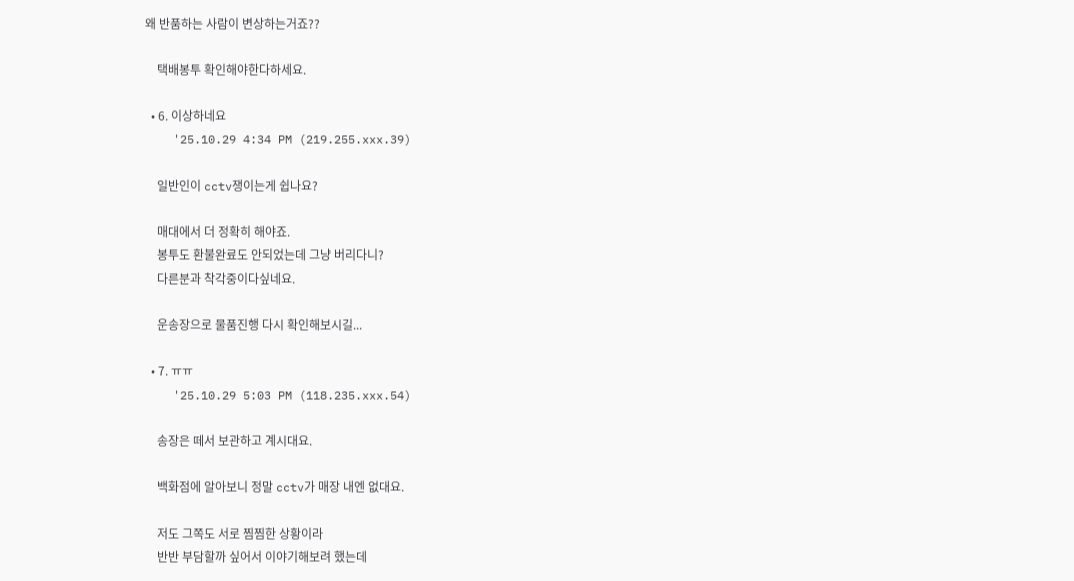왜 반품하는 사람이 변상하는거죠??

    택배봉투 확인해야한다하세요.

  • 6. 이상하네요
    '25.10.29 4:34 PM (219.255.xxx.39)

    일반인이 cctv쟁이는게 쉽나요?

    매대에서 더 정확히 해야죠.
    봉투도 환불완료도 안되었는데 그냥 버리다니?
    다른분과 착각중이다싶네요.

    운송장으로 물품진행 다시 확인해보시길...

  • 7. ㅠㅠ
    '25.10.29 5:03 PM (118.235.xxx.54)

    송장은 떼서 보관하고 계시대요.

    백화점에 알아보니 정말 cctv가 매장 내엔 없대요.

    저도 그쪽도 서로 찜찜한 상황이라
    반반 부담할까 싶어서 이야기해보려 했는데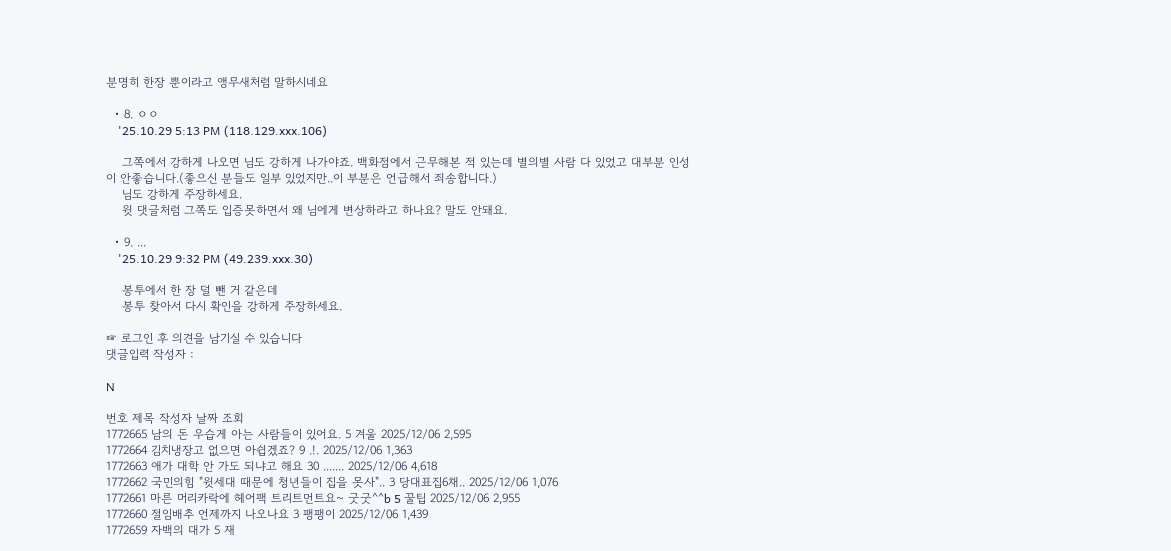분명히 한장 뿐이라고 앵무새처럼 말하시네요

  • 8. ㅇㅇ
    '25.10.29 5:13 PM (118.129.xxx.106)

    그쪽에서 강하게 나오면 님도 강하게 나가야죠. 백화점에서 근무해본 적 있는데 별의별 사람 다 있었고 대부분 인성이 안좋습니다.(좋으신 분들도 일부 있었지만..이 부분은 언급해서 죄송합니다.)
    님도 강하게 주장하세요.
    윗 댓글처럼 그쪽도 입증못하면서 왜 님에게 변상하라고 하나요? 말도 안돼요.

  • 9. ...
    '25.10.29 9:32 PM (49.239.xxx.30)

    봉투에서 한 장 덜 뺀 거 같은데
    봉투 찾아서 다시 확인을 강하게 주장하세요.

☞ 로그인 후 의견을 남기실 수 있습니다
댓글입력 작성자 :

N

번호 제목 작성자 날짜 조회
1772665 남의 돈 우습게 아는 사람들이 있어요. 5 겨울 2025/12/06 2,595
1772664 김치냉장고 없으면 아쉽겠죠? 9 .!. 2025/12/06 1,363
1772663 애가 대학 안 가도 되냐고 해요 30 ....... 2025/12/06 4,618
1772662 국민의힘 "윗세대 때문에 청년들이 집을 못사".. 3 당대표집6채.. 2025/12/06 1,076
1772661 마른 머리카락에 헤어팩 트리트먼트요~ 굿굿^^b 5 꿀팁 2025/12/06 2,955
1772660 절임배추 언제까지 나오나요 3 팽팽이 2025/12/06 1,439
1772659 자백의 대가 5 재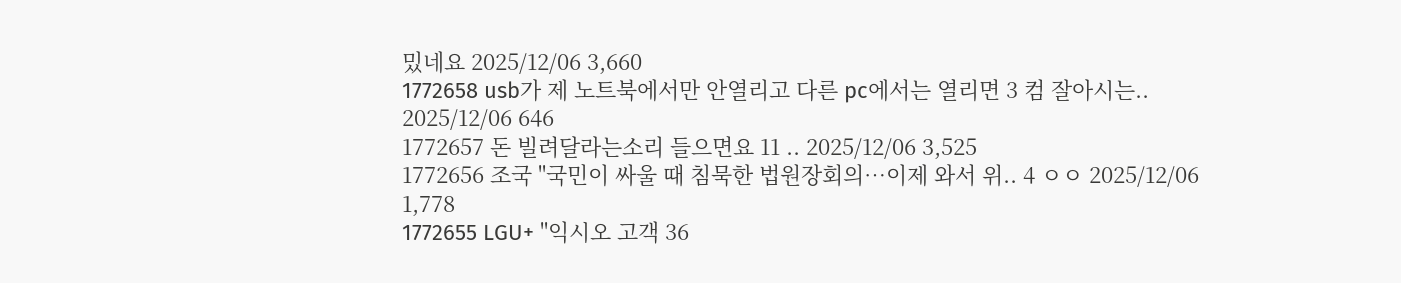밌네요 2025/12/06 3,660
1772658 usb가 제 노트북에서만 안열리고 다른 pc에서는 열리면 3 컴 잘아시는.. 2025/12/06 646
1772657 돈 빌려달라는소리 들으면요 11 .. 2025/12/06 3,525
1772656 조국 "국민이 싸울 때 침묵한 법원장회의…이제 와서 위.. 4 ㅇㅇ 2025/12/06 1,778
1772655 LGU+ "익시오 고객 36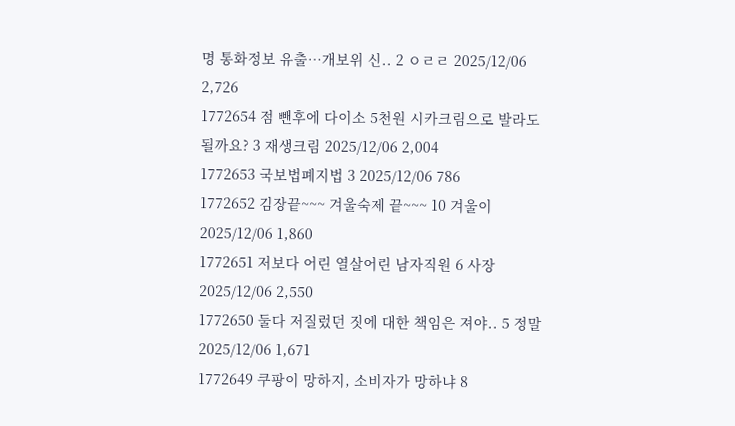명 통화정보 유출…개보위 신.. 2 ㅇㄹㄹ 2025/12/06 2,726
1772654 점 뺀후에 다이소 5천원 시카크림으로 발라도 될까요? 3 재생크림 2025/12/06 2,004
1772653 국보법폐지법 3 2025/12/06 786
1772652 김장끝~~~ 겨울숙제 끝~~~ 10 겨울이 2025/12/06 1,860
1772651 저보다 어린 열살어린 남자직원 6 사장 2025/12/06 2,550
1772650 둘다 저질렀던 짓에 대한 책임은 져야.. 5 정말 2025/12/06 1,671
1772649 쿠팡이 망하지, 소비자가 망하냐 8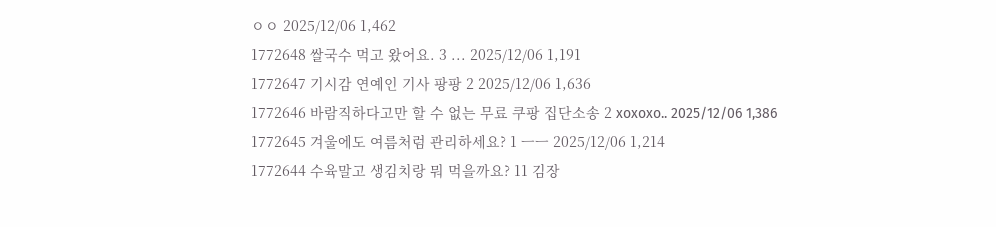ㅇㅇ 2025/12/06 1,462
1772648 쌀국수 먹고 왔어요. 3 ... 2025/12/06 1,191
1772647 기시감 연예인 기사 팡팡 2 2025/12/06 1,636
1772646 바람직하다고만 할 수 없는 무료 쿠팡 집단소송 2 xoxoxo.. 2025/12/06 1,386
1772645 겨울에도 여름처럼 관리하세요? 1 ㅡㅡ 2025/12/06 1,214
1772644 수육말고 생김치랑 뭐 먹을까요? 11 김장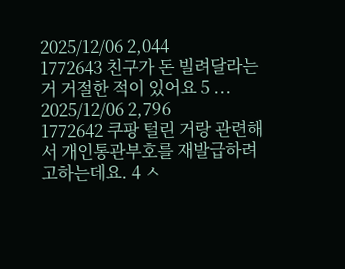2025/12/06 2,044
1772643 친구가 돈 빌려달라는거 거절한 적이 있어요 5 ... 2025/12/06 2,796
1772642 쿠팡 털린 거랑 관련해서 개인통관부호를 재발급하려고하는데요. 4 ㅅ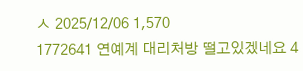ㅅ 2025/12/06 1,570
1772641 연예계 대리처방 떨고있겠네요 4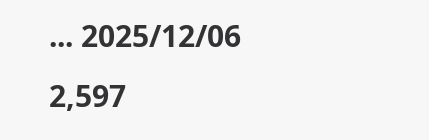... 2025/12/06 2,597